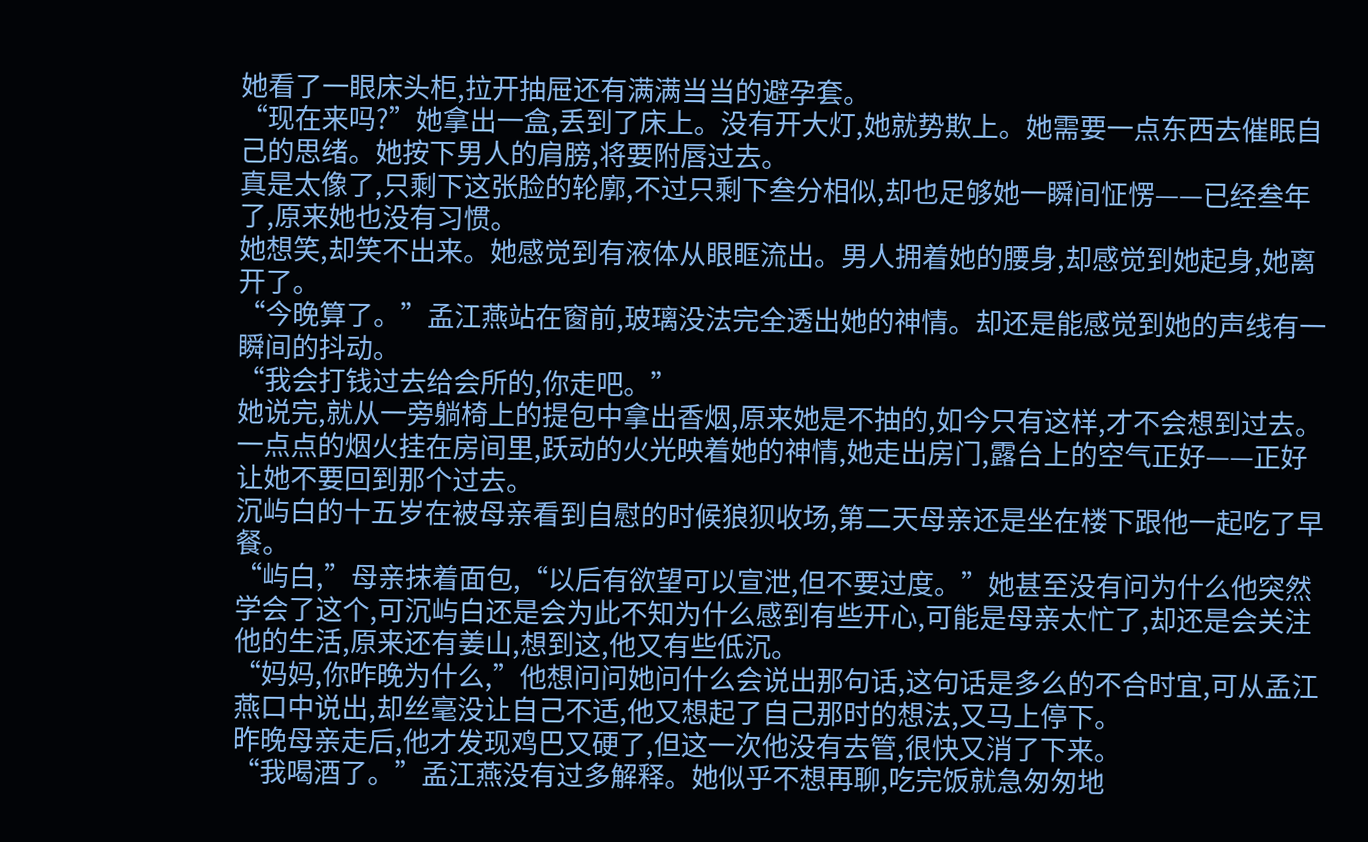她看了一眼床头柜,拉开抽屉还有满满当当的避孕套。
“现在来吗?”她拿出一盒,丢到了床上。没有开大灯,她就势欺上。她需要一点东西去催眠自己的思绪。她按下男人的肩膀,将要附唇过去。
真是太像了,只剩下这张脸的轮廓,不过只剩下叁分相似,却也足够她一瞬间怔愣——已经叁年了,原来她也没有习惯。
她想笑,却笑不出来。她感觉到有液体从眼眶流出。男人拥着她的腰身,却感觉到她起身,她离开了。
“今晚算了。”孟江燕站在窗前,玻璃没法完全透出她的神情。却还是能感觉到她的声线有一瞬间的抖动。
“我会打钱过去给会所的,你走吧。”
她说完,就从一旁躺椅上的提包中拿出香烟,原来她是不抽的,如今只有这样,才不会想到过去。一点点的烟火挂在房间里,跃动的火光映着她的神情,她走出房门,露台上的空气正好——正好让她不要回到那个过去。
沉屿白的十五岁在被母亲看到自慰的时候狼狈收场,第二天母亲还是坐在楼下跟他一起吃了早餐。
“屿白,”母亲抹着面包,“以后有欲望可以宣泄,但不要过度。”她甚至没有问为什么他突然学会了这个,可沉屿白还是会为此不知为什么感到有些开心,可能是母亲太忙了,却还是会关注他的生活,原来还有姜山,想到这,他又有些低沉。
“妈妈,你昨晚为什么,”他想问问她问什么会说出那句话,这句话是多么的不合时宜,可从孟江燕口中说出,却丝毫没让自己不适,他又想起了自己那时的想法,又马上停下。
昨晚母亲走后,他才发现鸡巴又硬了,但这一次他没有去管,很快又消了下来。
“我喝酒了。”孟江燕没有过多解释。她似乎不想再聊,吃完饭就急匆匆地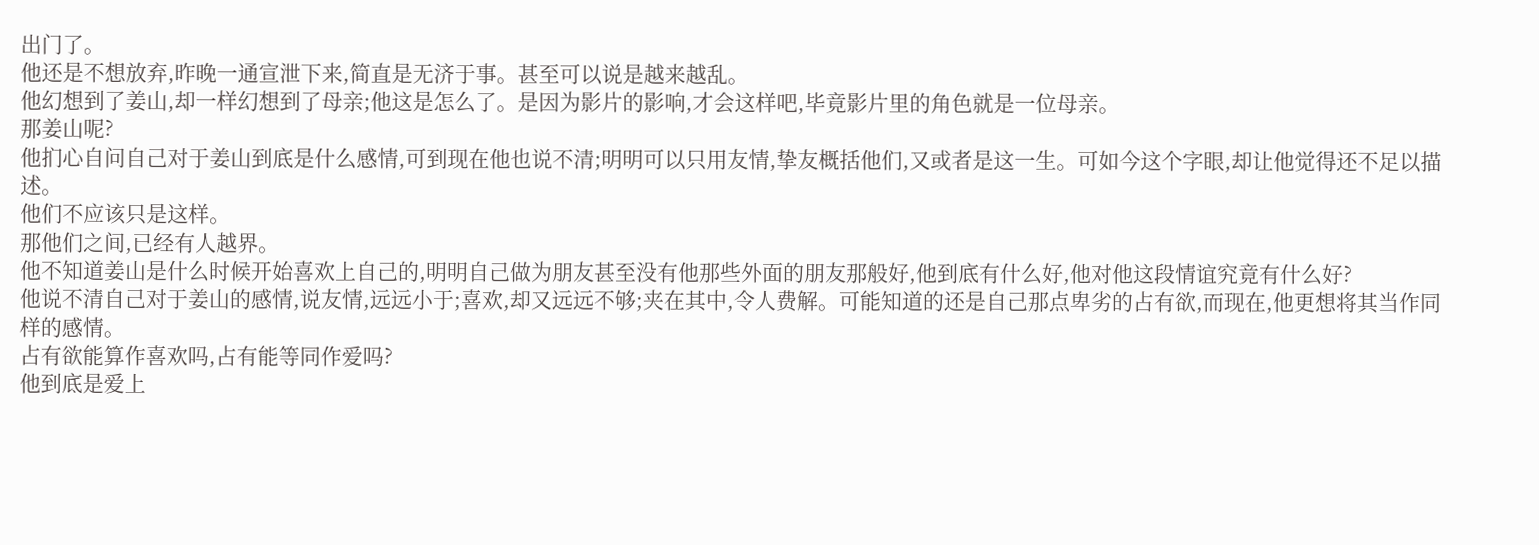出门了。
他还是不想放弃,昨晚一通宣泄下来,简直是无济于事。甚至可以说是越来越乱。
他幻想到了姜山,却一样幻想到了母亲;他这是怎么了。是因为影片的影响,才会这样吧,毕竟影片里的角色就是一位母亲。
那姜山呢?
他扪心自问自己对于姜山到底是什么感情,可到现在他也说不清;明明可以只用友情,挚友概括他们,又或者是这一生。可如今这个字眼,却让他觉得还不足以描述。
他们不应该只是这样。
那他们之间,已经有人越界。
他不知道姜山是什么时候开始喜欢上自己的,明明自己做为朋友甚至没有他那些外面的朋友那般好,他到底有什么好,他对他这段情谊究竟有什么好?
他说不清自己对于姜山的感情,说友情,远远小于;喜欢,却又远远不够;夹在其中,令人费解。可能知道的还是自己那点卑劣的占有欲,而现在,他更想将其当作同样的感情。
占有欲能算作喜欢吗,占有能等同作爱吗?
他到底是爱上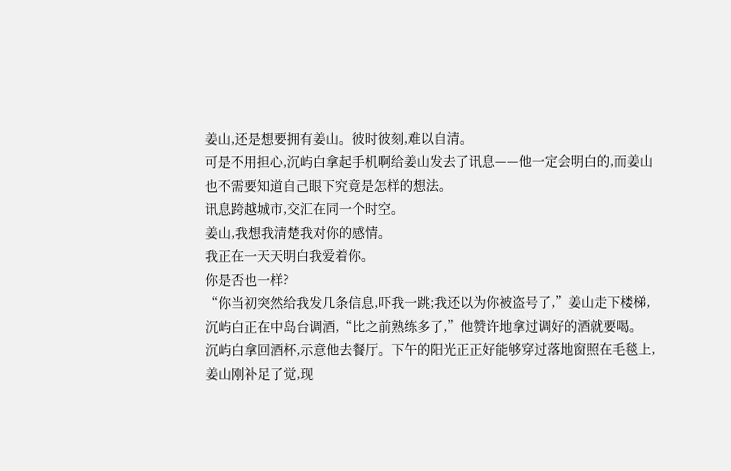姜山,还是想要拥有姜山。彼时彼刻,难以自清。
可是不用担心,沉屿白拿起手机啊给姜山发去了讯息——他一定会明白的,而姜山也不需要知道自己眼下究竟是怎样的想法。
讯息跨越城市,交汇在同一个时空。
姜山,我想我清楚我对你的感情。
我正在一天天明白我爱着你。
你是否也一样?
“你当初突然给我发几条信息,吓我一跳;我还以为你被盗号了,”姜山走下楼梯,沉屿白正在中岛台调酒,“比之前熟练多了,”他赞许地拿过调好的酒就要喝。
沉屿白拿回酒杯,示意他去餐厅。下午的阳光正正好能够穿过落地窗照在毛毯上,姜山刚补足了觉,现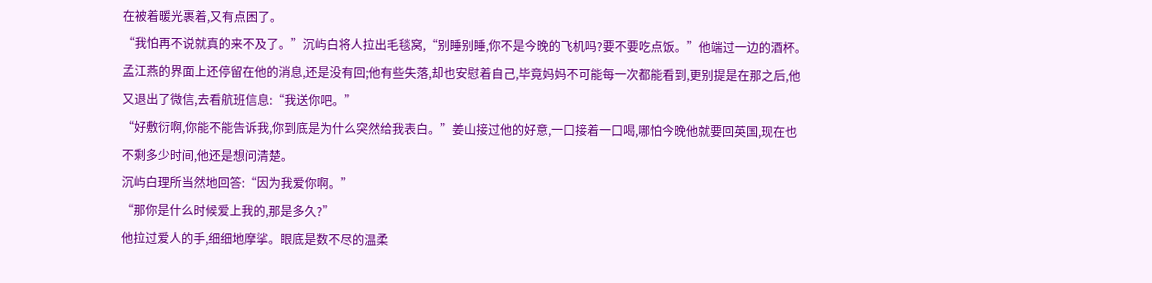在被着暖光裹着,又有点困了。
“我怕再不说就真的来不及了。”沉屿白将人拉出毛毯窝,“别睡别睡,你不是今晚的飞机吗?要不要吃点饭。”他端过一边的酒杯。
孟江燕的界面上还停留在他的消息,还是没有回;他有些失落,却也安慰着自己,毕竟妈妈不可能每一次都能看到,更别提是在那之后,他又退出了微信,去看航班信息:“我送你吧。”
“好敷衍啊,你能不能告诉我,你到底是为什么突然给我表白。”姜山接过他的好意,一口接着一口喝,哪怕今晚他就要回英国,现在也不剩多少时间,他还是想问清楚。
沉屿白理所当然地回答:“因为我爱你啊。”
“那你是什么时候爱上我的,那是多久?”
他拉过爱人的手,细细地摩挲。眼底是数不尽的温柔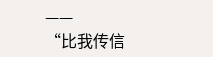——
“比我传信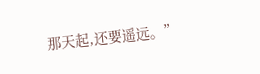那天起,还要遥远。”